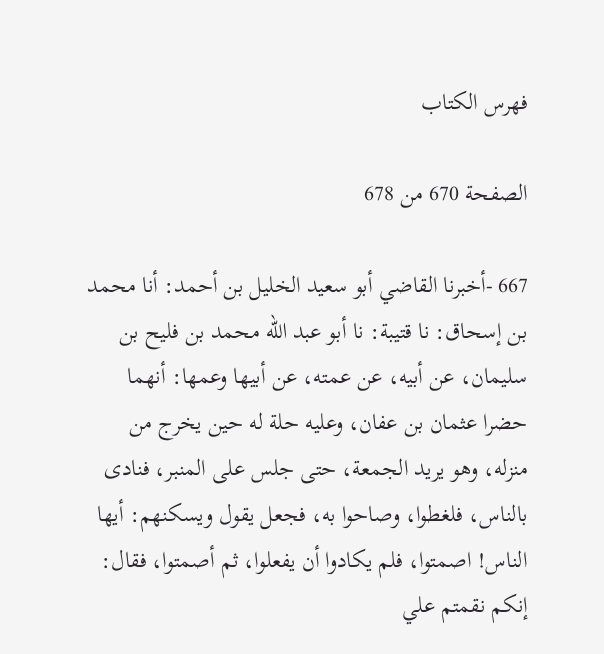فهرس الكتاب

الصفحة 670 من 678

667 -أخبرنا القاضي أبو سعيد الخليل بن أحمد: أنا محمد بن إسحاق: نا قتيبة: نا أبو عبد الله محمد بن فليح بن سليمان، عن أبيه، عن عمته، عن أبيها وعمها: أنهما حضرا عثمان بن عفان، وعليه حلة له حين يخرج من منزله، وهو يريد الجمعة، حتى جلس على المنبر، فنادى بالناس، فلغطوا، وصاحوا به، فجعل يقول ويسكنهم: أيها الناس! اصمتوا، فلم يكادوا أن يفعلوا، ثم أصمتوا، فقال: إنكم نقمتم علي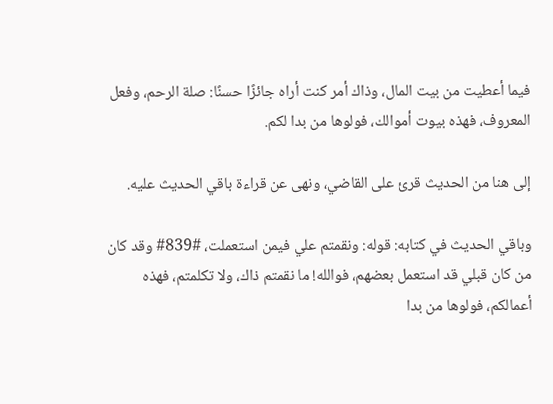فيما أعطيت من بيت المال، وذاك أمر كنت أراه جائزًا حسنًا: صلة الرحم، وفعل المعروف، فهذه بيوت أموالك، فولوها من بدا لكم.

إلى هنا من الحديث قرئ على القاضي، ونهى عن قراءة باقي الحديث عليه.

وباقي الحديث في كتابه: قوله: ونقمتم علي فيمن استعملت، #839# وقد كان من كان قبلي قد استعمل بعضهم، فوالله! ما نقمتم ذاك، ولا تكلمتم، فهذه أعمالكم، فولوها من بدا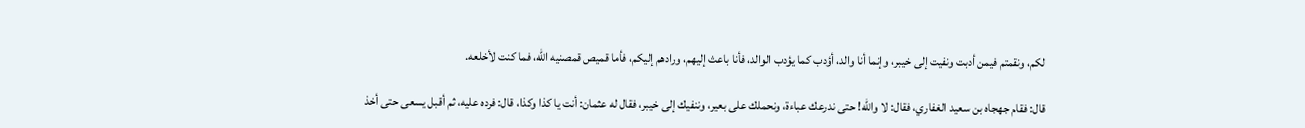لكم، ونقمتم فيمن أدبت ونفيت إلى خيبر، وإنما أنا والد، أؤدب كما يؤدب الوالد، فأنا باعث إليهم، ورادهم إليكم، فأما قميص قمصنيه الله، فما كنت لأخلعه.

قال: فقام جهجاه بن سعيد الغفاري، فقال: لا والله! حتى ندرعك عباءة، ونحملك على بعير، وننفيك إلى خيبر، فقال له عثمان: أنت يا كذا وكذا، قال: فرده عليه، ثم أقبل يسعى حتى أخذ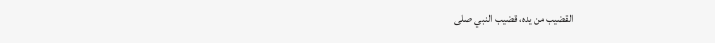القضيب من يده، قضيب النبي صلى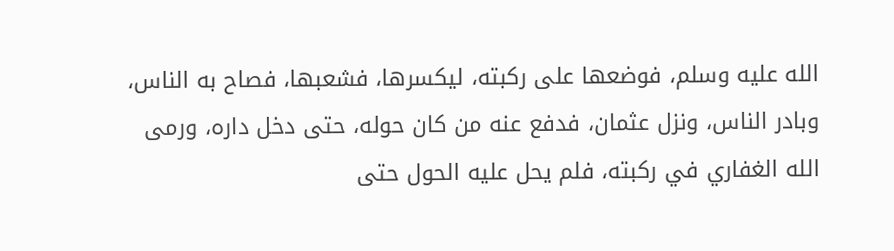الله عليه وسلم، فوضعها على ركبته، ليكسرها، فشعبها، فصاح به الناس، وبادر الناس، ونزل عثمان، فدفع عنه من كان حوله، حتى دخل داره، ورمى الله الغفاري في ركبته، فلم يحل عليه الحول حتى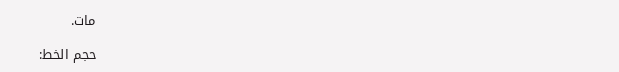مات.

حجم الخط: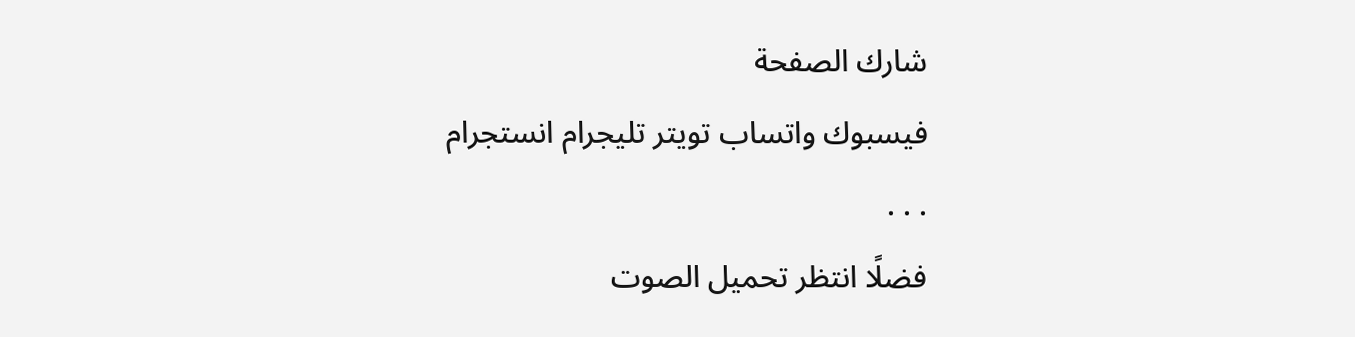شارك الصفحة
فيسبوك واتساب تويتر تليجرام انستجرام
. . .
فضلًا انتظر تحميل الصوت